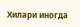Хилари иногда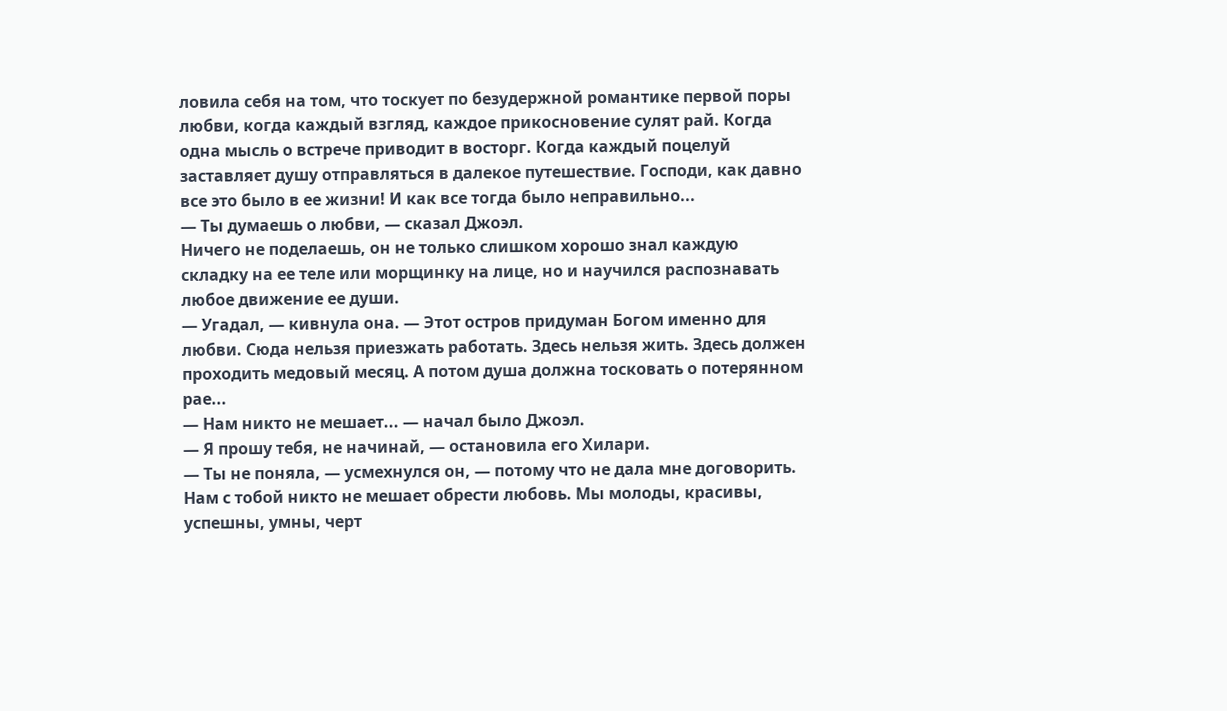ловила себя на том, что тоскует по безудержной романтике первой поры любви, когда каждый взгляд, каждое прикосновение сулят рай. Когда одна мысль о встрече приводит в восторг. Когда каждый поцелуй заставляет душу отправляться в далекое путешествие. Господи, как давно все это было в ее жизни! И как все тогда было неправильно...
— Ты думаешь о любви, — сказал Джоэл.
Ничего не поделаешь, он не только слишком хорошо знал каждую складку на ее теле или морщинку на лице, но и научился распознавать любое движение ее души.
— Угадал, — кивнула она. — Этот остров придуман Богом именно для любви. Сюда нельзя приезжать работать. Здесь нельзя жить. Здесь должен проходить медовый месяц. А потом душа должна тосковать о потерянном рае...
— Нам никто не мешает... — начал было Джоэл.
— Я прошу тебя, не начинай, — остановила его Хилари.
— Ты не поняла, — усмехнулся он, — потому что не дала мне договорить. Нам с тобой никто не мешает обрести любовь. Мы молоды, красивы, успешны, умны, черт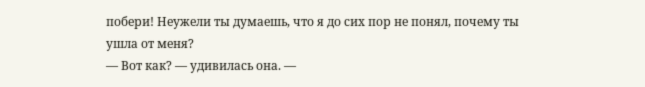побери! Неужели ты думаешь, что я до сих пор не понял, почему ты ушла от меня?
— Вот как? — удивилась она. —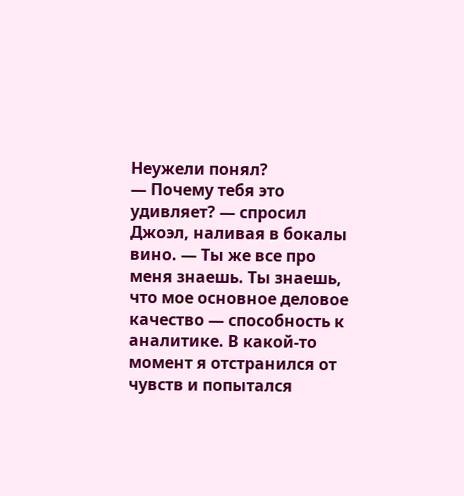Неужели понял?
— Почему тебя это удивляет? — спросил Джоэл, наливая в бокалы вино. — Ты же все про меня знаешь. Ты знаешь, что мое основное деловое качество — способность к аналитике. В какой-то момент я отстранился от чувств и попытался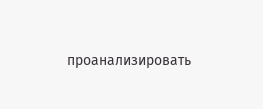проанализировать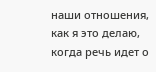наши отношения, как я это делаю, когда речь идет о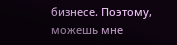бизнесе. Поэтому, можешь мне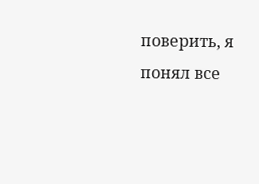поверить, я понял все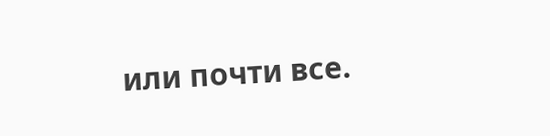или почти все.